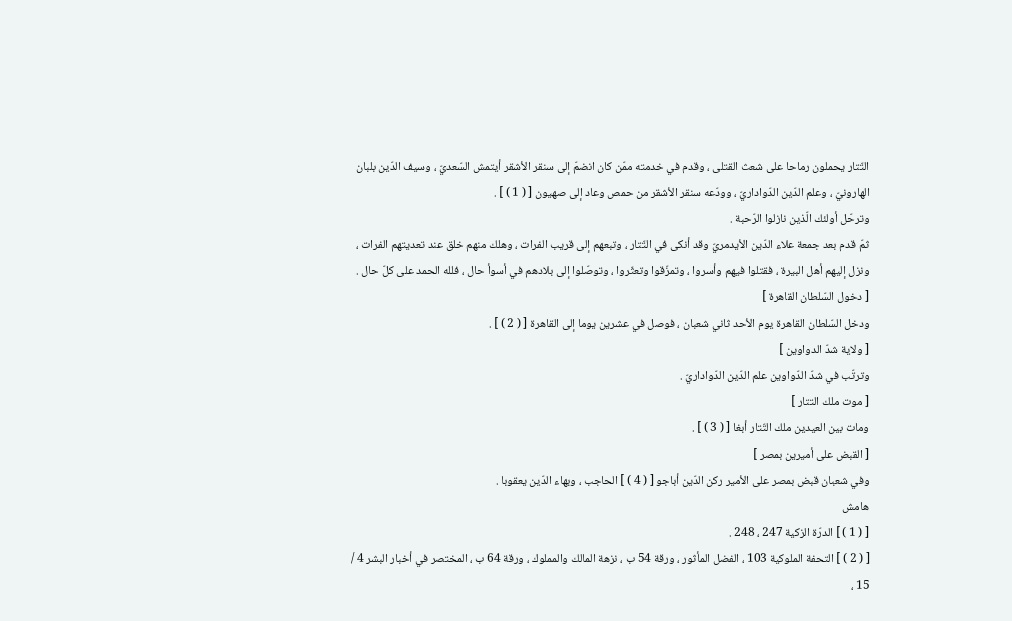التّتار يحملون رماحا على شعث القتلى ، وقدم في خدمته ممّن كان انضمّ إلى سنقر الأشقر أيتمش السّعديّ ، وسيف الدّين بلبان الهارونيّ ، وعلم الدّين الدّواداريّ ، وودّعه سنقر الأشقر من حمص وعاد إلى صهيون [ ( 1 ) ] .
وترحّل أولئك الّذين نازلوا الرّحبة .
ثمّ قدم بعد جمعة علاء الدّين الأيدمريّ وقد أنكى في التّتار ، وتبعهم إلى قريب الفرات ، وهلك منهم خلق عند تعديتهم الفرات ، ونزل إليهم أهل البيرة ، فقتلوا فيهم وأسروا ، وتمزّقوا وتعثّروا ، وتوصّلوا إلى بلادهم في أسوأ حال ، فلله الحمد على كلّ حال .
[ دخول السّلطان القاهرة ]
ودخل السّلطان القاهرة يوم الأحد ثاني شعبان ، فوصل في عشرين يوما إلى القاهرة [ ( 2 ) ] .
[ ولاية شدّ الدواوين ]
وترتّب في شدّ الدّواوين علم الدّين الدّواداريّ .
[ موت ملك التتار ]
ومات بين العيدين ملك التّتار أبغا [ ( 3 ) ] .
[ القبض على أميرين بمصر ]
وفي شعبان قبض بمصر على الأمير ركن الدّين أباجو [ ( 4 ) ] الحاجب ، وبهاء الدّين يعقوبا .
هامش
[ ( 1 ) ] الدرّة الزكية 247 ، 248 .
[ ( 2 ) ] التحفة الملوكية 103 ، الفضل المأثور ، ورقة 54 ب ، نزهة المالك والمملوك ، ورقة 64 ب ، المختصر في أخبار البشر 4 / 15 ،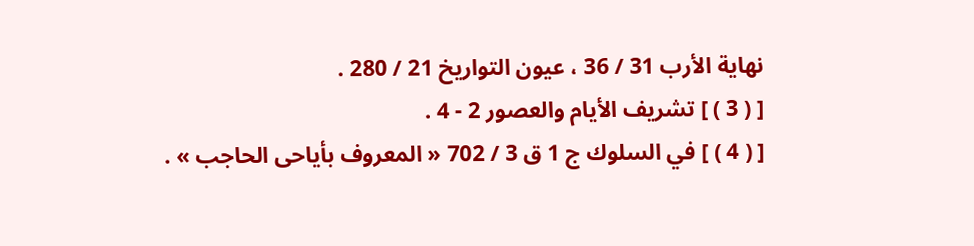نهاية الأرب 31 / 36 ، عيون التواريخ 21 / 280 .
[ ( 3 ) ] تشريف الأيام والعصور 2 - 4 .
[ ( 4 ) ] في السلوك ج 1 ق 3 / 702 « المعروف بأياحى الحاجب » .